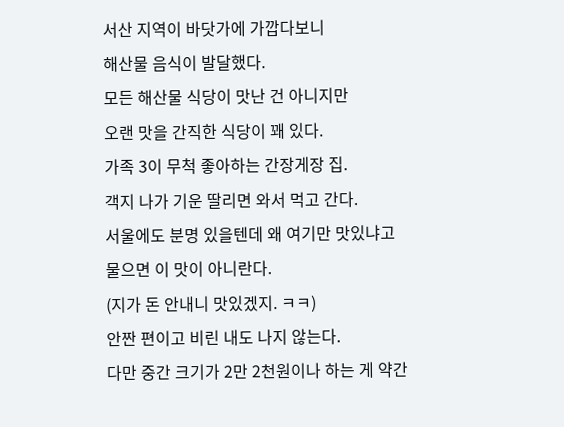서산 지역이 바닷가에 가깝다보니
해산물 음식이 발달했다.
모든 해산물 식당이 맛난 건 아니지만
오랜 맛을 간직한 식당이 꽤 있다.
가족 3이 무척 좋아하는 간장게장 집.
객지 나가 기운 딸리면 와서 먹고 간다.
서울에도 분명 있을텐데 왜 여기만 맛있냐고
물으면 이 맛이 아니란다.
(지가 돈 안내니 맛있겠지. ㅋㅋ)
안짠 편이고 비린 내도 나지 않는다.
다만 중간 크기가 2만 2천원이나 하는 게 약간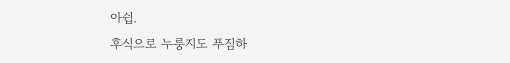아쉽.
후식으로 누룽지도 푸짐하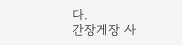다.
간장게장 사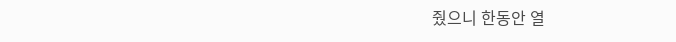줬으니 한동안 열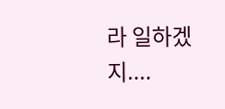라 일하겠지....